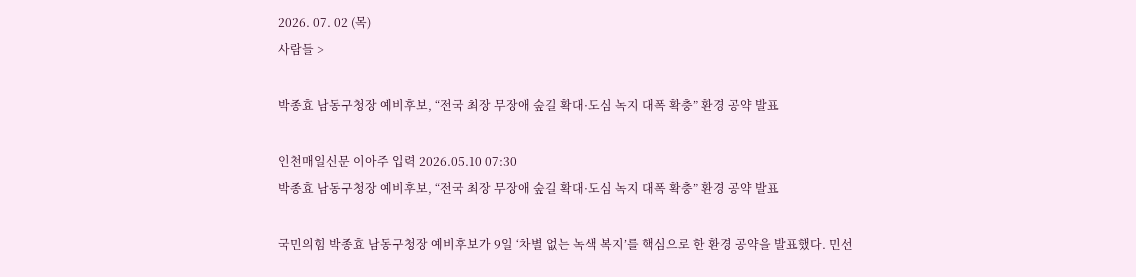2026. 07. 02 (목)
사람들 >

박종효 남동구청장 예비후보, “전국 최장 무장애 숲길 확대·도심 녹지 대폭 확충” 환경 공약 발표

인천매일신문 이아주 입력 2026.05.10 07:30
박종효 남동구청장 예비후보, “전국 최장 무장애 숲길 확대·도심 녹지 대폭 확충” 환경 공약 발표

국민의힘 박종효 남동구청장 예비후보가 9일 ‘차별 없는 녹색 복지’를 핵심으로 한 환경 공약을 발표했다. 민선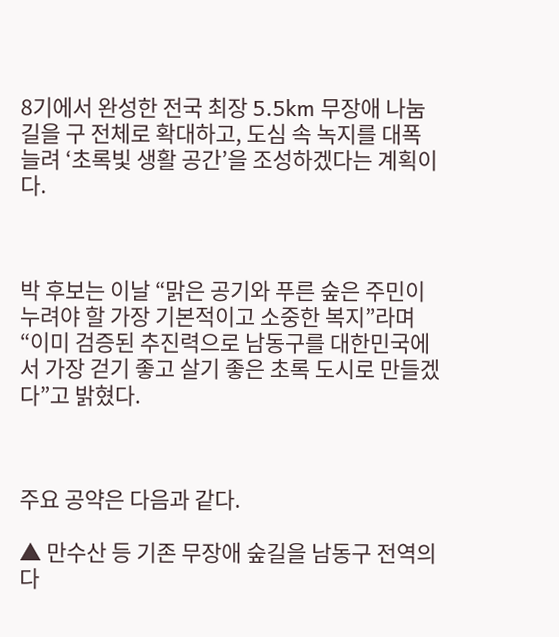8기에서 완성한 전국 최장 5.5km 무장애 나눔길을 구 전체로 확대하고, 도심 속 녹지를 대폭 늘려 ‘초록빛 생활 공간’을 조성하겠다는 계획이다.



박 후보는 이날 “맑은 공기와 푸른 숲은 주민이 누려야 할 가장 기본적이고 소중한 복지”라며 “이미 검증된 추진력으로 남동구를 대한민국에서 가장 걷기 좋고 살기 좋은 초록 도시로 만들겠다”고 밝혔다.



주요 공약은 다음과 같다.

▲ 만수산 등 기존 무장애 숲길을 남동구 전역의 다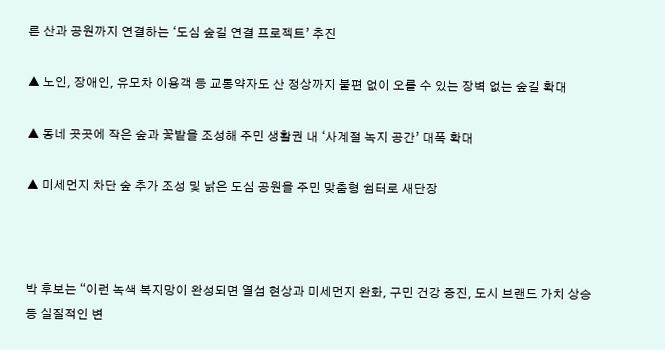른 산과 공원까지 연결하는 ‘도심 숲길 연결 프로젝트’ 추진

▲ 노인, 장애인, 유모차 이용객 등 교통약자도 산 정상까지 불편 없이 오를 수 있는 장벽 없는 숲길 확대

▲ 동네 곳곳에 작은 숲과 꽃밭을 조성해 주민 생활권 내 ‘사계절 녹지 공간’ 대폭 확대

▲ 미세먼지 차단 숲 추가 조성 및 낡은 도심 공원을 주민 맞춤형 쉼터로 새단장



박 후보는 “이런 녹색 복지망이 완성되면 열섬 현상과 미세먼지 완화, 구민 건강 증진, 도시 브랜드 가치 상승 등 실질적인 변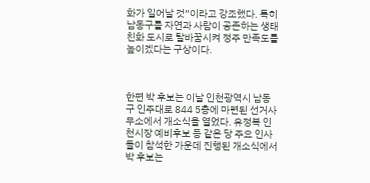화가 일어날 것”이라고 강조했다. 특히 남동구를 자연과 사람이 공존하는 생태 친화 도시로 탈바꿈시켜 정주 만족도를 높이겠다는 구상이다.



한편 박 후보는 이날 인천광역시 남동구 인주대로 844 5층에 마련된 선거사무소에서 개소식을 열었다. 유정복 인천시장 예비후보 등 같은 당 주요 인사들이 참석한 가운데 진행된 개소식에서 박 후보는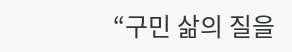“구민 삶의 질을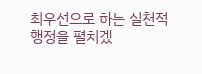최우선으로 하는 실천적 행정을 펼치겠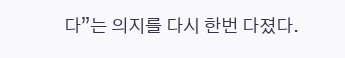다”는 의지를 다시 한번 다졌다.